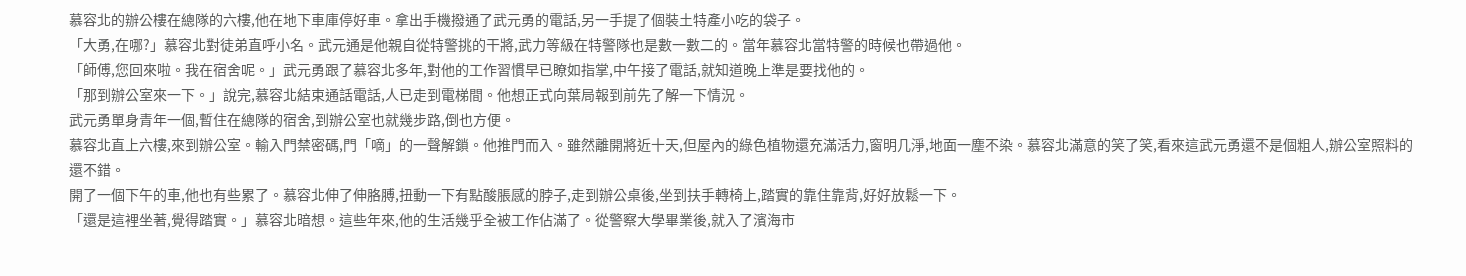慕容北的辦公樓在總隊的六樓,他在地下車庫停好車。拿出手機撥通了武元勇的電話,另一手提了個裝土特產小吃的袋子。
「大勇,在哪?」慕容北對徒弟直呼小名。武元通是他親自從特警挑的干將,武力等級在特警隊也是數一數二的。當年慕容北當特警的時候也帶過他。
「師傅,您回來啦。我在宿舍呢。」武元勇跟了慕容北多年,對他的工作習慣早已瞭如指掌,中午接了電話,就知道晚上準是要找他的。
「那到辦公室來一下。」說完,慕容北結束通話電話,人已走到電梯間。他想正式向葉局報到前先了解一下情況。
武元勇單身青年一個,暫住在總隊的宿舍,到辦公室也就幾步路,倒也方便。
慕容北直上六樓,來到辦公室。輸入門禁密碼,門「嘀」的一聲解鎖。他推門而入。雖然離開將近十天,但屋內的綠色植物還充滿活力,窗明几淨,地面一塵不染。慕容北滿意的笑了笑,看來這武元勇還不是個粗人,辦公室照料的還不錯。
開了一個下午的車,他也有些累了。慕容北伸了伸胳膊,扭動一下有點酸脹感的脖子,走到辦公桌後,坐到扶手轉椅上,踏實的靠住靠背,好好放鬆一下。
「還是這裡坐著,覺得踏實。」慕容北暗想。這些年來,他的生活幾乎全被工作佔滿了。從警察大學畢業後,就入了濱海市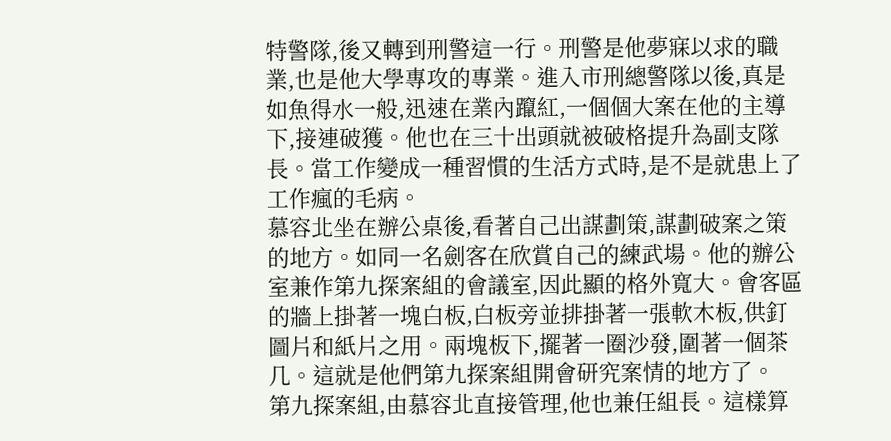特警隊,後又轉到刑警這一行。刑警是他夢寐以求的職業,也是他大學專攻的專業。進入市刑總警隊以後,真是如魚得水一般,迅速在業內躥紅,一個個大案在他的主導下,接連破獲。他也在三十出頭就被破格提升為副支隊長。當工作變成一種習慣的生活方式時,是不是就患上了工作瘋的毛病。
慕容北坐在辦公桌後,看著自己出謀劃策,謀劃破案之策的地方。如同一名劍客在欣賞自己的練武場。他的辦公室兼作第九探案組的會議室,因此顯的格外寬大。會客區的牆上掛著一塊白板,白板旁並排掛著一張軟木板,供釘圖片和紙片之用。兩塊板下,擺著一圈沙發,圍著一個茶几。這就是他們第九探案組開會研究案情的地方了。
第九探案組,由慕容北直接管理,他也兼任組長。這樣算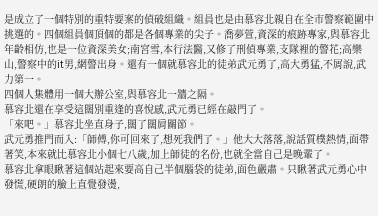是成立了一個特別的重特要案的偵破組織。組員也是由慕容北親自在全市警察範圍中挑選的。四個組員個頂個的都是各個專業的尖子。喬夢萱,資深的痕跡專家,與慕容北年齡相仿,也是一位資深美女;南宮雪,本行法醫,又修了刑偵專業,支隊裡的警花;高樂山,警察中的it男,網警出身。還有一個就慕容北的徒弟武元勇了,高大勇猛,不屑說,武力第一。
四個人集體用一個大辦公室,與慕容北一牆之隔。
慕容北還在享受這闊別重逢的喜悅感,武元勇已經在敲門了。
「來吧。」慕容北坐直身子,闊了闊肩關節。
武元勇推門而入:「師傅,你可回來了,想死我們了。」他大大落落,說話質樸熱情,面帶著笑,本來就比慕容北小個七八歲,加上師徒的名份,也就全當自己是晚輩了。
慕容北拿眼瞅著這個站起來要高自己半個腦袋的徒弟,面色嚴肅。只瞅著武元勇心中發慌,硬朗的臉上直覺發燙,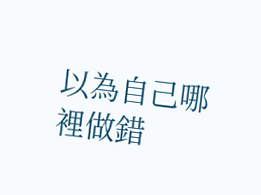以為自己哪裡做錯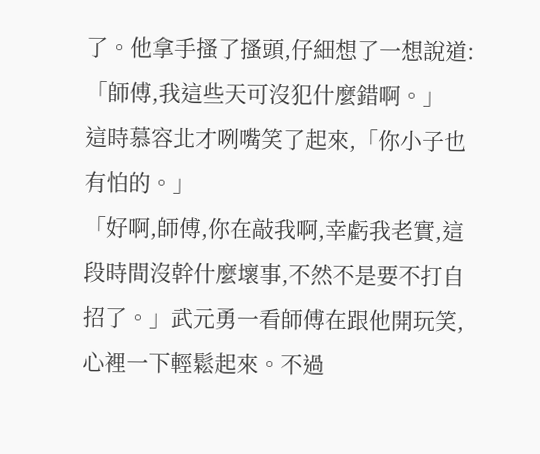了。他拿手搔了搔頭,仔細想了一想說道:
「師傅,我這些天可沒犯什麼錯啊。」
這時慕容北才咧嘴笑了起來,「你小子也有怕的。」
「好啊,師傅,你在敲我啊,幸虧我老實,這段時間沒幹什麼壞事,不然不是要不打自招了。」武元勇一看師傅在跟他開玩笑,心裡一下輕鬆起來。不過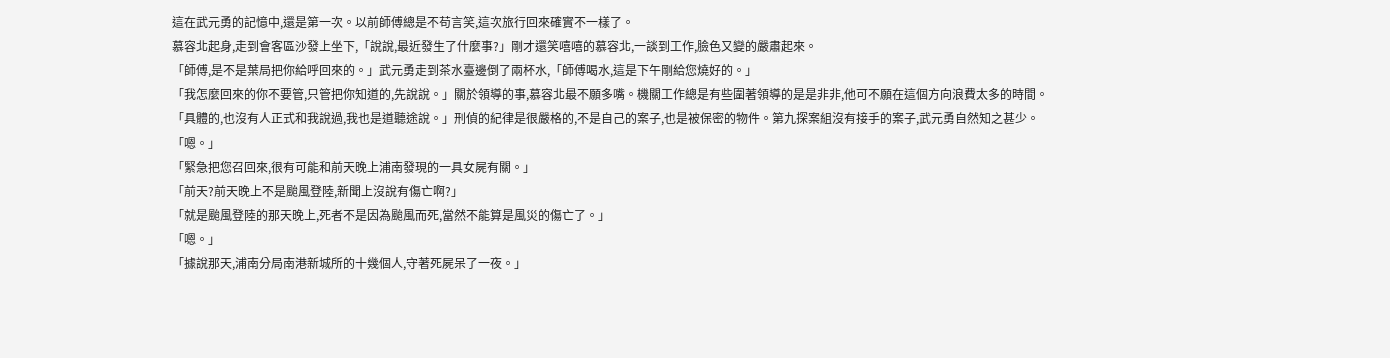這在武元勇的記憶中,還是第一次。以前師傅總是不苟言笑,這次旅行回來確實不一樣了。
慕容北起身,走到會客區沙發上坐下,「說說,最近發生了什麼事?」剛才還笑嘻嘻的慕容北,一談到工作,臉色又變的嚴肅起來。
「師傅,是不是葉局把你給呼回來的。」武元勇走到茶水臺邊倒了兩杯水,「師傅喝水,這是下午剛給您燒好的。」
「我怎麼回來的你不要管,只管把你知道的,先說說。」關於領導的事,慕容北最不願多嘴。機關工作總是有些圍著領導的是是非非,他可不願在這個方向浪費太多的時間。
「具體的,也沒有人正式和我說過,我也是道聽途說。」刑偵的紀律是很嚴格的,不是自己的案子,也是被保密的物件。第九探案組沒有接手的案子,武元勇自然知之甚少。
「嗯。」
「緊急把您召回來,很有可能和前天晚上浦南發現的一具女屍有關。」
「前天?前天晚上不是颱風登陸,新聞上沒說有傷亡啊?」
「就是颱風登陸的那天晚上,死者不是因為颱風而死,當然不能算是風災的傷亡了。」
「嗯。」
「據說那天,浦南分局南港新城所的十幾個人,守著死屍呆了一夜。」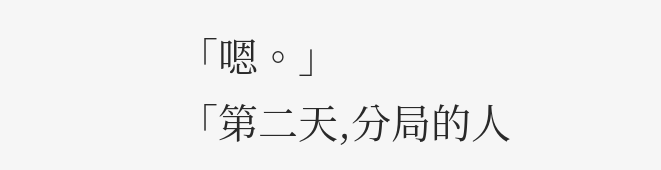「嗯。」
「第二天,分局的人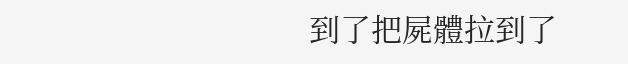到了把屍體拉到了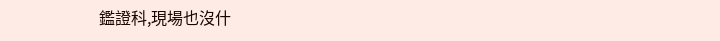鑑證科,現場也沒什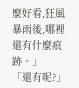麼好看,狂風暴雨後,哪裡還有什麼痕跡。」
「還有呢?」